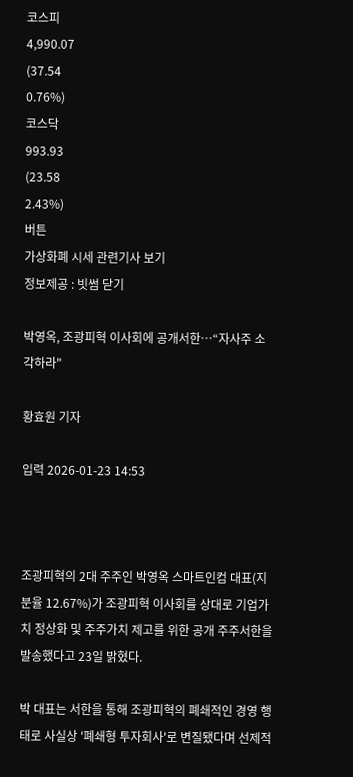코스피
4,990.07
(37.54
0.76%)
코스닥
993.93
(23.58
2.43%)
버튼
가상화폐 시세 관련기사 보기
정보제공 : 빗썸 닫기

박영옥, 조광피혁 이사회에 공개서한…“자사주 소각하라"

황효원 기자

입력 2026-01-23 14:53



조광피혁의 2대 주주인 박영옥 스마트인컴 대표(지분율 12.67%)가 조광피혁 이사회를 상대로 기업가치 정상화 및 주주가치 제고를 위한 공개 주주서한을 발송했다고 23일 밝혔다.

박 대표는 서한을 통해 조광피혁의 폐쇄적인 경영 행태로 사실상 '폐쇄형 투자회사'로 변질됐다며 선제적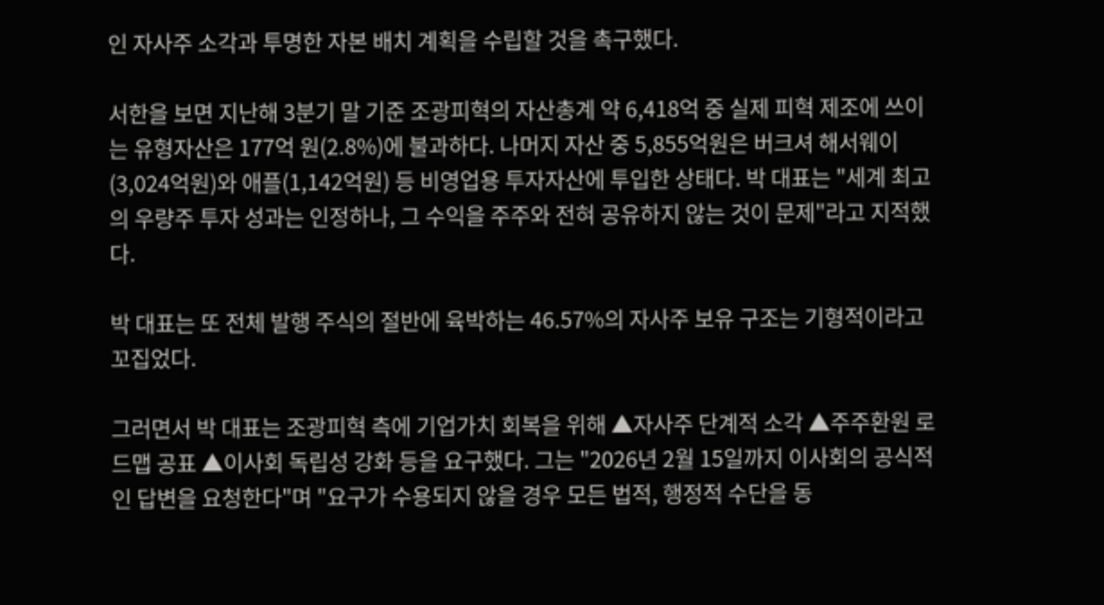인 자사주 소각과 투명한 자본 배치 계획을 수립할 것을 촉구했다.

서한을 보면 지난해 3분기 말 기준 조광피혁의 자산총계 약 6,418억 중 실제 피혁 제조에 쓰이는 유형자산은 177억 원(2.8%)에 불과하다. 나머지 자산 중 5,855억원은 버크셔 해서웨이(3,024억원)와 애플(1,142억원) 등 비영업용 투자자산에 투입한 상태다. 박 대표는 "세계 최고의 우량주 투자 성과는 인정하나, 그 수익을 주주와 전혀 공유하지 않는 것이 문제"라고 지적했다.

박 대표는 또 전체 발행 주식의 절반에 육박하는 46.57%의 자사주 보유 구조는 기형적이라고 꼬집었다.

그러면서 박 대표는 조광피혁 측에 기업가치 회복을 위해 ▲자사주 단계적 소각 ▲주주환원 로드맵 공표 ▲이사회 독립성 강화 등을 요구했다. 그는 "2026년 2월 15일까지 이사회의 공식적인 답변을 요청한다"며 "요구가 수용되지 않을 경우 모든 법적, 행정적 수단을 동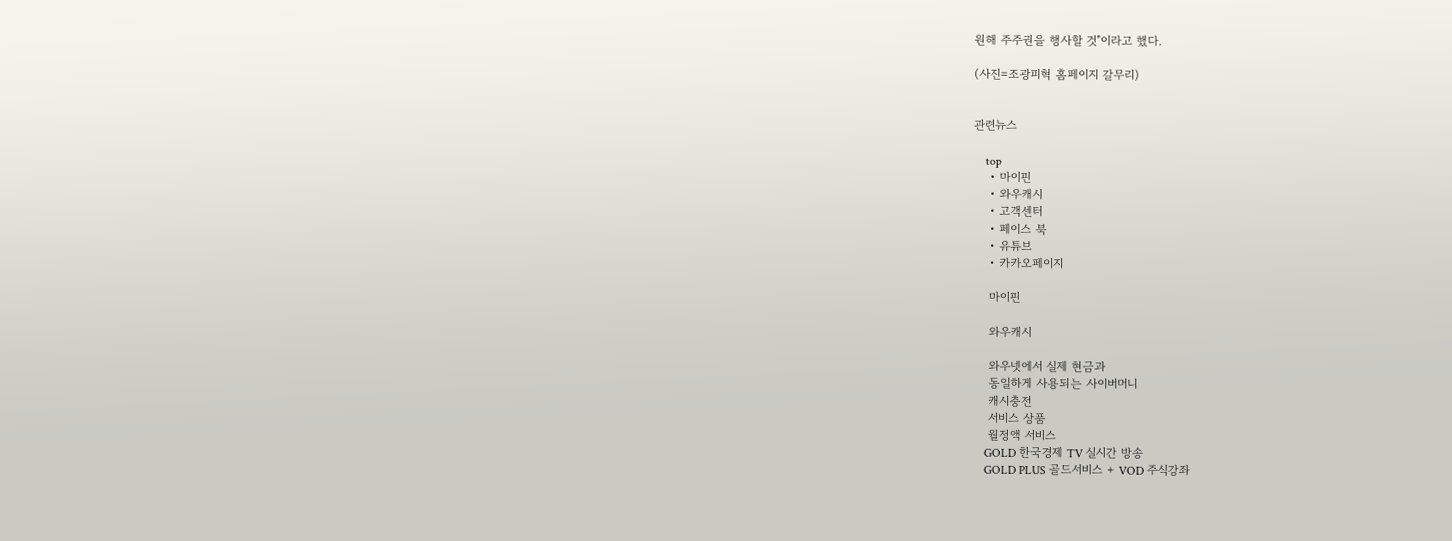원해 주주권을 행사할 것"이라고 했다.

(사진=조광피혁 홈페이지 갈무리)


관련뉴스

    top
    • 마이핀
    • 와우캐시
    • 고객센터
    • 페이스 북
    • 유튜브
    • 카카오페이지

    마이핀

    와우캐시

    와우넷에서 실제 현금과
    동일하게 사용되는 사이버머니
    캐시충전
    서비스 상품
    월정액 서비스
    GOLD 한국경제 TV 실시간 방송
    GOLD PLUS 골드서비스 + VOD 주식강좌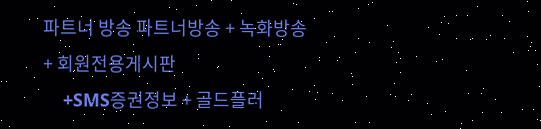파트너 방송 파트너방송 + 녹화방송 + 회원전용게시판
    +SMS증권정보 + 골드플러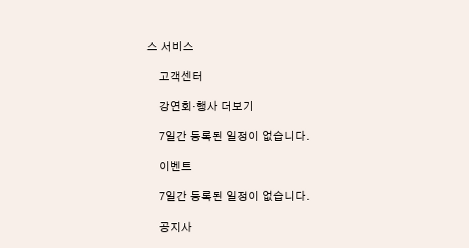스 서비스

    고객센터

    강연회·행사 더보기

    7일간 등록된 일정이 없습니다.

    이벤트

    7일간 등록된 일정이 없습니다.

    공지사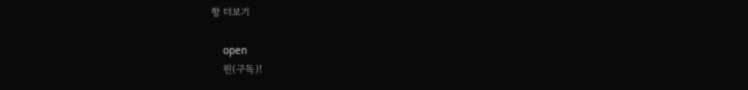항 더보기

    open
    핀(구독)!